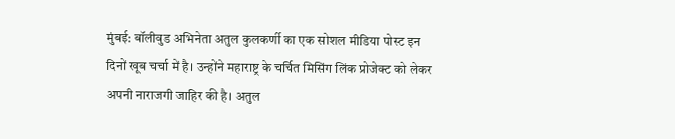मुंबई: बॉलीवुड अभिनेता अतुल कुलकर्णी का एक सोशल मीडिया पोस्ट इन दिनों खूब चर्चा में है। उन्होंने महाराष्ट्र के चर्चित मिसिंग लिंक प्रोजेक्ट को लेकर अपनी नाराजगी जाहिर की है। अतुल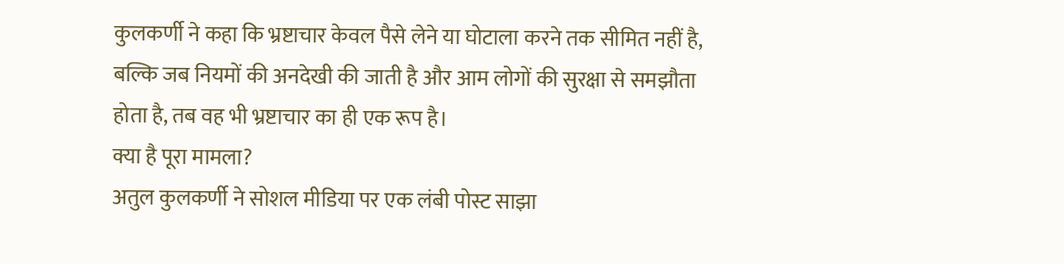कुलकर्णी ने कहा कि भ्रष्टाचार केवल पैसे लेने या घोटाला करने तक सीमित नहीं है, बल्कि जब नियमों की अनदेखी की जाती है और आम लोगों की सुरक्षा से समझौता होता है, तब वह भी भ्रष्टाचार का ही एक रूप है।
क्या है पूरा मामला?
अतुल कुलकर्णी ने सोशल मीडिया पर एक लंबी पोस्ट साझा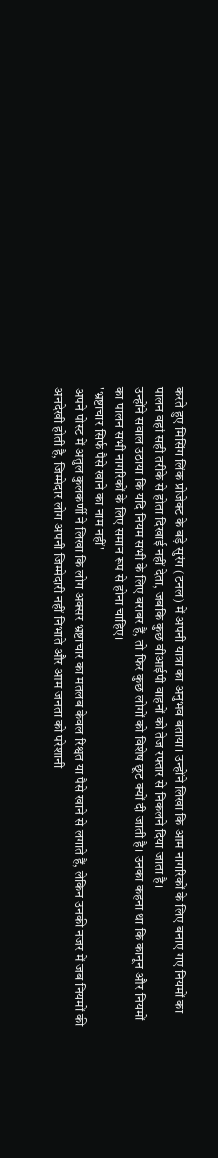करते हुए मिसिंग लिंक प्रोजेक्ट के बड़े सुरंग (टनल) में अपनी यात्रा का अनुभव बताया। उन्होंने लिखा कि आम नागरिकों के लिए बनाए गए नियमों का पालन वहां सही तरीके से होता दिखाई नहीं देता, जबकि कुछ वीआईपी वाहनों को तेज रफ्तार से निकलने दिया जाता है।
उन्होंने सवाल उठाया कि यदि नियम सभी के लिए बराबर हैं, तो फिर कुछ लोगों को विशेष छूट क्यों दी जाती है। उनका कहना था कि कानून और नियमों का पालन सभी नागरिकों के लिए समान रूप से होना चाहिए।
'भ्रष्टाचार सिर्फ पैसे खाने का नाम नहीं'
अपने पोस्ट में अतुल कुलकर्णी ने लिखा कि लोग अक्सर भ्रष्टाचार का मतलब केवल रिश्वत या पैसे खाने से लगाते हैं, लेकिन उनकी नजर में जब नियमों की अनदेखी होती है, जिम्मेदार लोग अपनी जिम्मेदारी नहीं निभाते और आम जनता को परेशानी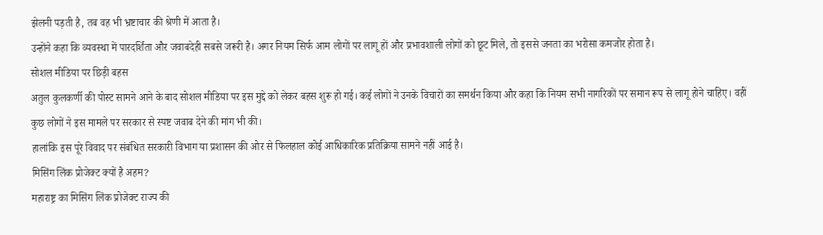झेलनी पड़ती है, तब वह भी भ्रष्टाचार की श्रेणी में आता है।
उन्होंने कहा कि व्यवस्था में पारदर्शिता और जवाबदेही सबसे जरूरी है। अगर नियम सिर्फ आम लोगों पर लागू हों और प्रभावशाली लोगों को छूट मिले, तो इससे जनता का भरोसा कमजोर होता है।
सोशल मीडिया पर छिड़ी बहस
अतुल कुलकर्णी की पोस्ट सामने आने के बाद सोशल मीडिया पर इस मुद्दे को लेकर बहस शुरू हो गई। कई लोगों ने उनके विचारों का समर्थन किया और कहा कि नियम सभी नागरिकों पर समान रूप से लागू होने चाहिए। वहीं कुछ लोगों ने इस मामले पर सरकार से स्पष्ट जवाब देने की मांग भी की।
हालांकि इस पूरे विवाद पर संबंधित सरकारी विभाग या प्रशासन की ओर से फिलहाल कोई आधिकारिक प्रतिक्रिया सामने नहीं आई है।
मिसिंग लिंक प्रोजेक्ट क्यों है अहम?
महाराष्ट्र का मिसिंग लिंक प्रोजेक्ट राज्य की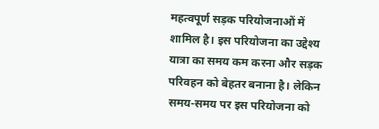महत्वपूर्ण सड़क परियोजनाओं में शामिल है। इस परियोजना का उद्देश्य यात्रा का समय कम करना और सड़क परिवहन को बेहतर बनाना है। लेकिन समय-समय पर इस परियोजना को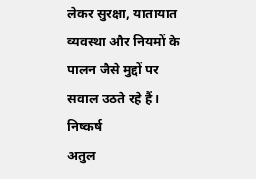लेकर सुरक्षा, यातायात व्यवस्था और नियमों के पालन जैसे मुद्दों पर सवाल उठते रहे हैं।
निष्कर्ष
अतुल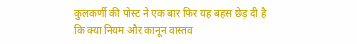कुलकर्णी की पोस्ट ने एक बार फिर यह बहस छेड़ दी है कि क्या नियम और कानून वास्तव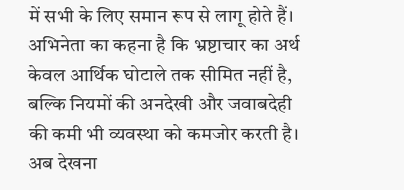में सभी के लिए समान रूप से लागू होते हैं। अभिनेता का कहना है कि भ्रष्टाचार का अर्थ केवल आर्थिक घोटाले तक सीमित नहीं है, बल्कि नियमों की अनदेखी और जवाबदेही की कमी भी व्यवस्था को कमजोर करती है। अब देखना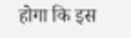होगा कि इस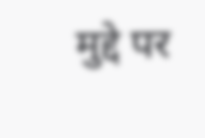मुद्दे पर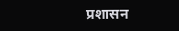प्रशासन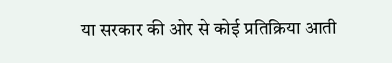या सरकार की ओर से कोई प्रतिक्रिया आती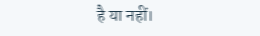है या नहीं।